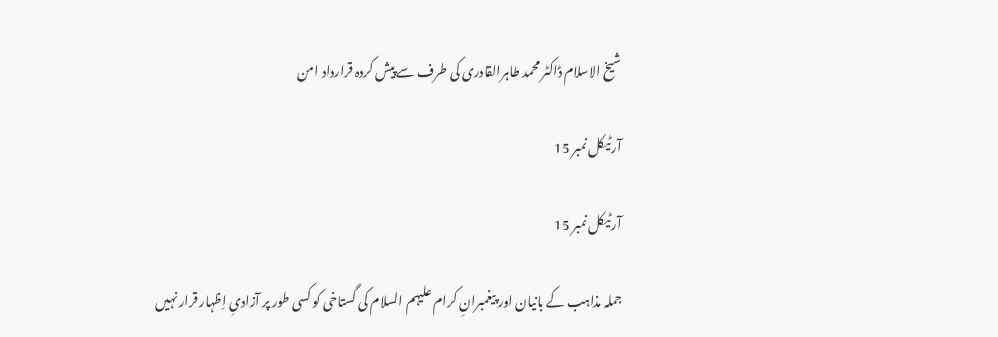شیخ الاسلام ڈاکٹر محمد طاہرالقادری کی طرف سے پیش کردہ قرارداد امن

آرٹیکل نمبر 15

آرٹیکل نمبر 15

جملہ مذاہب کے بانیان اور پیغمبرانِ کرام علیہم السلام کی گستاخی کو کسی طور پر آزادیِ اِظہار قرار نہیں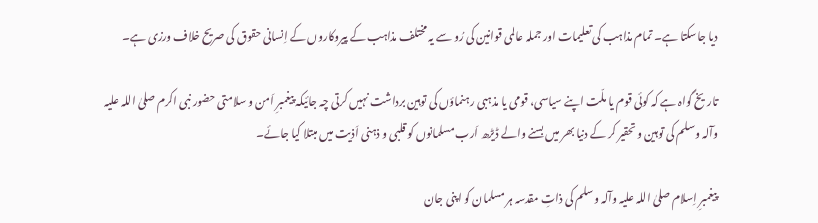دیا جاسکتا ہے۔ تمام مذاہب کی تعلیمات اور جملہ عالمی قوانین کی رُو سے یہ مختلف مذاہب کے پیروکاروں کے اِنسانی حقوق کی صریح خلاف ورزی ہے۔

تاریخ گواہ ہے کہ کوئی قوم یا ملّت اپنے سیاسی، قومی یا مذہبی رہنماؤں کی توہین برداشت نہیں کرتی چہ جائیکہ پیغمبرِ اَمن و سلامتی حضور نبی اکرم صلیٰ اللہ علیہ وآلہ وسلم کی توہین و تحقیر کر کے دنیا بھر میں بسنے والے ڈیڑھ اَرب مسلمانوں کو قلبی و ذہنی اَذیت میں مبتلا کیا جائے۔

پیغمبرِ اِسلام صلیٰ اللہ علیہ وآلہ وسلم کی ذاتِ مقدسہ ہر مسلمان کو اپنی جان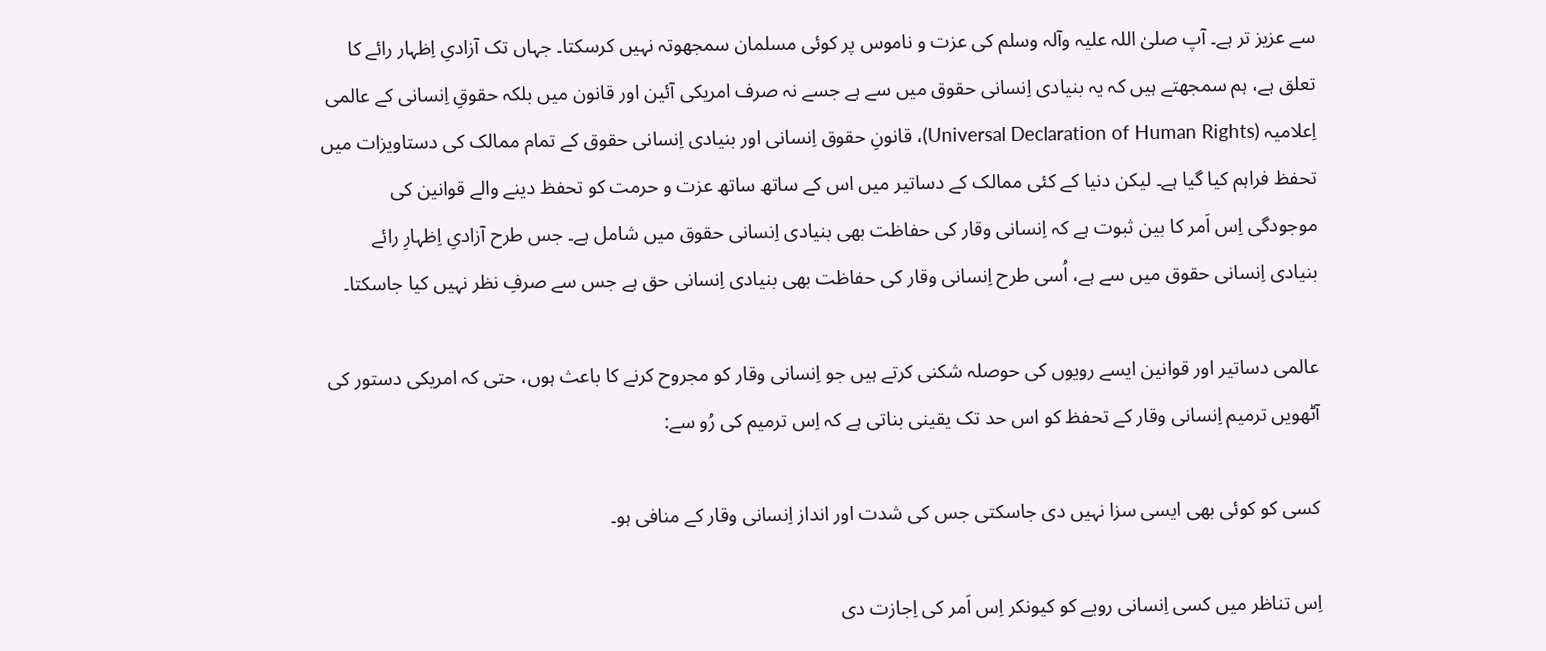سے عزیز تر ہے۔ آپ صلیٰ اللہ علیہ وآلہ وسلم کی عزت و ناموس پر کوئی مسلمان سمجھوتہ نہیں کرسکتا۔ جہاں تک آزادیِ اِظہار رائے کا تعلق ہے، ہم سمجھتے ہیں کہ یہ بنیادی اِنسانی حقوق میں سے ہے جسے نہ صرف امریکی آئین اور قانون میں بلکہ حقوقِ اِنسانی کے عالمی اِعلامیہ (Universal Declaration of Human Rights)، قانونِ حقوق اِنسانی اور بنیادی اِنسانی حقوق کے تمام ممالک کی دستاویزات میں تحفظ فراہم کیا گیا ہے۔ لیکن دنیا کے کئی ممالک کے دساتیر میں اس کے ساتھ ساتھ عزت و حرمت کو تحفظ دینے والے قوانین کی موجودگی اِس اَمر کا بین ثبوت ہے کہ اِنسانی وقار کی حفاظت بھی بنیادی اِنسانی حقوق میں شامل ہے۔ جس طرح آزادیِ اِظہارِ رائے بنیادی اِنسانی حقوق میں سے ہے، اُسی طرح اِنسانی وقار کی حفاظت بھی بنیادی اِنسانی حق ہے جس سے صرفِ نظر نہیں کیا جاسکتا۔

عالمی دساتیر اور قوانین ایسے رویوں کی حوصلہ شکنی کرتے ہیں جو اِنسانی وقار کو مجروح کرنے کا باعث ہوں، حتی کہ امریکی دستور کی آٹھویں ترمیم اِنسانی وقار کے تحفظ کو اس حد تک یقینی بناتی ہے کہ اِس ترمیم کی رُو سے:

کسی کو کوئی بھی ایسی سزا نہیں دی جاسکتی جس کی شدت اور انداز اِنسانی وقار کے منافی ہو۔

اِس تناظر میں کسی اِنسانی رویے کو کیونکر اِس اَمر کی اِجازت دی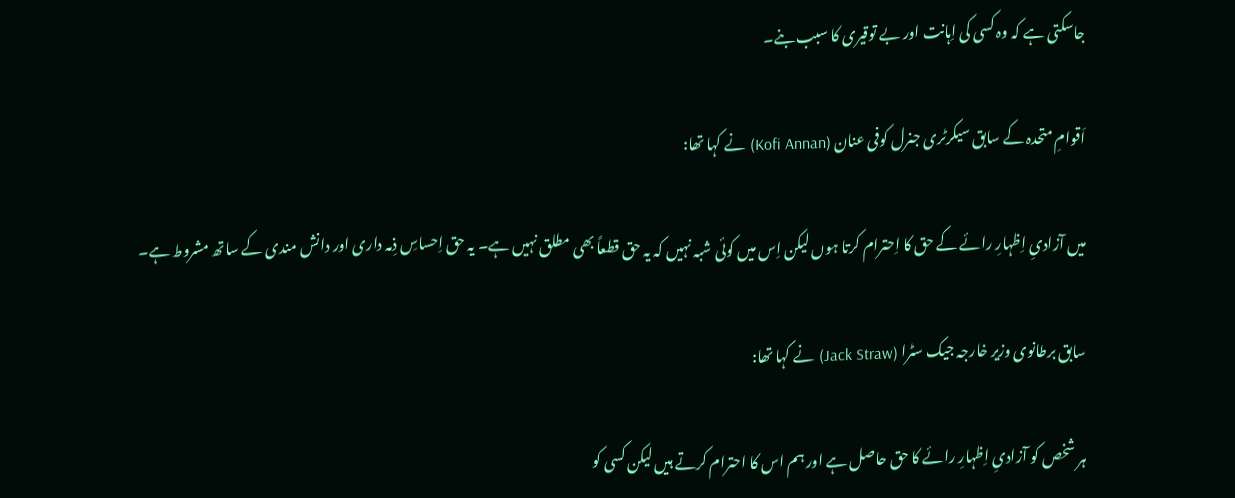جاسکتی ہے کہ وہ کسی کی اِہانت اور بے توقیری کا سبب بنے۔

اَقوامِ متحدہ کے سابق سیکرٹری جنرل کوفی عنان (Kofi Annan) نے کہا تھا:

میں آزادیِ اِظہارِ رائے کے حق کا اِحترام کرتا ہوں لیکن اِس میں کوئی شبہ نہیں کہ یہ حق قطعاً بھی مطلق نہیں ہے۔ یہ حق اِحساسِ ذِمہ داری اور دانش مندی کے ساتھ مشروط ہے۔

سابق برطانوی وزیر خارجہ جیک سٹرا (Jack Straw) نے کہا تھا:

ہر شخص کو آزادیِ اِظہارِ رائے کا حق حاصل ہے اور ہم اس کا احترام کرتے ہیں لیکن کسی کو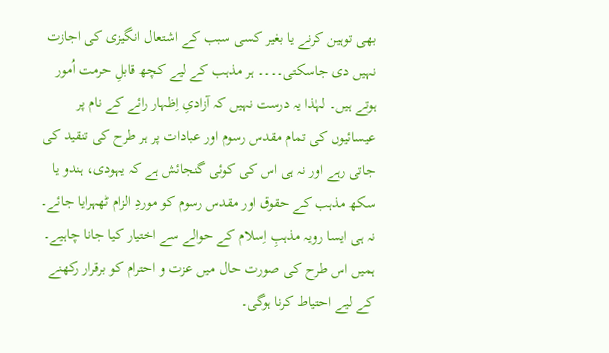بھی توہین کرنے یا بغیر کسی سبب کے اشتعال انگیزی کی اجازت نہیں دی جاسکتی۔۔۔۔ ہر مذہب کے لیے کچھ قابلِ حرمت اُمور ہوتے ہیں۔ لہٰذا یہ درست نہیں کہ آزادیِ اِظہار رائے کے نام پر عیسائیوں کی تمام مقدس رسوم اور عبادات پر ہر طرح کی تنقید کی جاتی رہے اور نہ ہی اس کی کوئی گنجائش ہے کہ یہودی، ہندو یا سکھ مذہب کے حقوق اور مقدس رسوم کو موردِ الزام ٹھہرایا جائے۔ نہ ہی ایسا رویہ مذہبِ اِسلام کے حوالے سے اختیار کیا جانا چاہیے۔ ہمیں اس طرح کی صورت حال میں عزت و احترام کو برقرار رکھنے کے لیے احتیاط کرنا ہوگی۔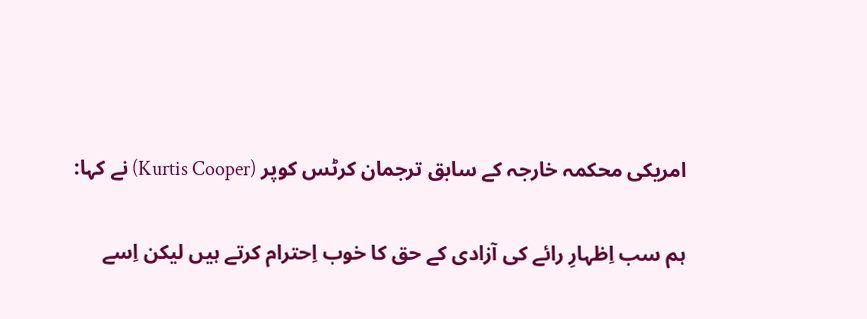امریکی محکمہ خارجہ کے سابق ترجمان کرٹس کوپر (Kurtis Cooper) نے کہا:

ہم سب اِظہارِ رائے کی آزادی کے حق کا خوب اِحترام کرتے ہیں لیکن اِسے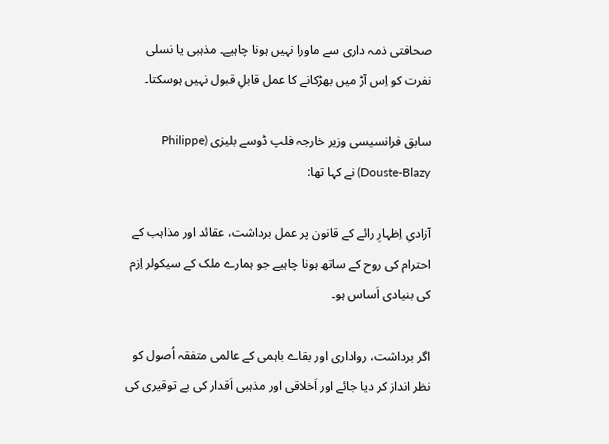صحافتی ذمہ داری سے ماورا نہیں ہونا چاہیے۔ مذہبی یا نسلی نفرت کو اِس آڑ میں بھڑکانے کا عمل قابلِ قبول نہیں ہوسکتا۔

سابق فرانسیسی وزیر خارجہ فلپ ڈوسے بلیزی (Philippe Douste-Blazy) نے کہا تھا:

آزادیِ اِظہارِ رائے کے قانون پر عمل برداشت، عقائد اور مذاہب کے احترام کی روح کے ساتھ ہونا چاہیے جو ہمارے ملک کے سیکولر اِزم کی بنیادی اَساس ہو۔

اگر برداشت، رواداری اور بقاے باہمی کے عالمی متفقہ اُصول کو نظر انداز کر دیا جائے اور اَخلاقی اور مذہبی اَقدار کی بے توقیری کی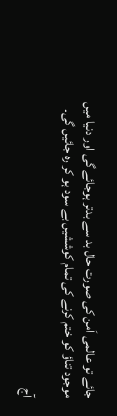جائے تو عالمی اَمن کی صورت حال بد سے بدتر ہوجائے گی اور دنیا میں موجود تناؤ کو ختم کرنے کی تمام کوششیں بے سود ہو کر رہ جائیں گی۔

آج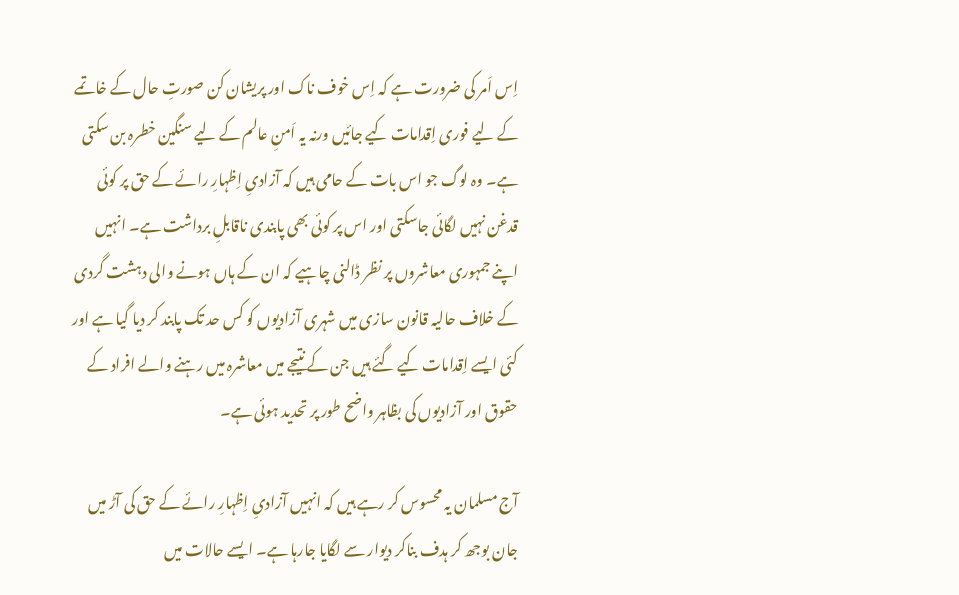اِس اَمر کی ضرورت ہے کہ اِس خوف ناک اور پریشان کن صورتِ حال کے خاتمے کے لیے فوری اِقدامات کیے جائیں ورنہ یہ اَمنِ عالم کے لیے سنگین خطرہ بن سکتی ہے۔ وہ لوگ جو اس بات کے حامی ہیں کہ آزادیِ اِظہارِ رائے کے حق پر کوئی قدغن نہیں لگائی جاسکتی اور اس پر کوئی بھی پابندی ناقابلِ برداشت ہے۔ انہیں اپنے جمہوری معاشروں پر نظر ڈالنی چاہیے کہ ان کے ہاں ہونے والی دہشت گردی کے خلاف حالیہ قانون سازی میں شہری آزادیوں کو کس حد تک پابند کر دیا گیا ہے اور کئی ایسے اِقدامات کیے گئے ہیں جن کے نتیجے میں معاشرہ میں رہنے والے افراد کے حقوق اور آزادیوں کی بظاہر واضح طور پر تحدید ہوئی ہے۔

آج مسلمان یہ محسوس کر رہے ہیں کہ انہیں آزادیِ اِظہارِ رائے کے حق کی آڑ میں جان بوجھ کر ہدف بناکر دیوار سے لگایا جارہا ہے۔ ایسے حالات میں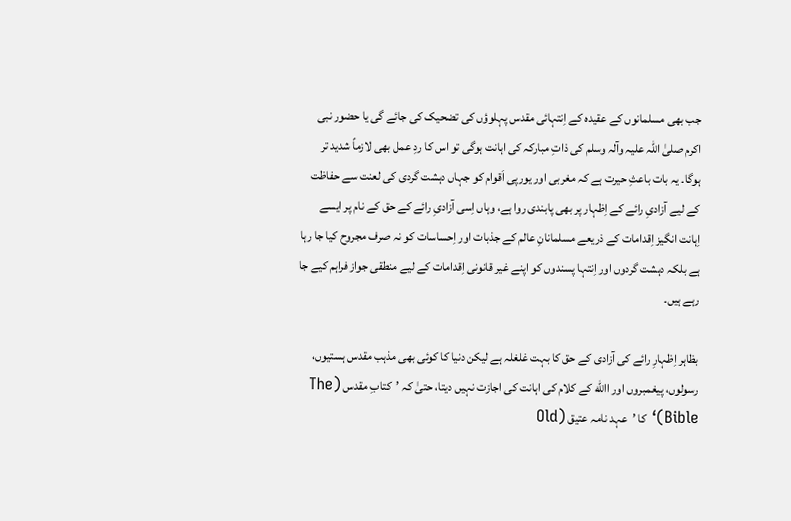جب بھی مسلمانوں کے عقیدہ کے اِنتہائی مقدس پہلوؤں کی تضحیک کی جائے گی یا حضور نبی اکرم صلیٰ اللہ علیہ وآلہ وسلم کی ذاتِ مبارکہ کی اہانت ہوگی تو اس کا ردِ عمل بھی لازماً شدید تر ہوگا۔ یہ بات باعثِ حیرت ہے کہ مغربی اور یورپی اَقوام کو جہاں دہشت گردی کی لعنت سے حفاظت کے لیے آزادیِ رائے کے اِظہار پر بھی پابندی روا ہے، وہاں اِسی آزادیِ رائے کے حق کے نام پر ایسے اِہانت انگیز اِقدامات کے ذریعے مسلمانانِ عالم کے جذبات اور اِحساسات کو نہ صرف مجروح کیا جا رہا ہے بلکہ دہشت گردوں اور اِنتہا پسندوں کو اپنے غیر قانونی اِقدامات کے لیے منطقی جواز فراہم کیے جا رہے ہیں۔

بظاہر اِظہارِ رائے کی آزادی کے حق کا بہت غلغلہ ہے لیکن دنیا کا کوئی بھی مذہب مقدس ہستیوں، رسولوں، پیغمبروں اور االله کے کلام کی اہانت کی اجازت نہیں دیتا، حتیٰ کہ ’کتابِ مقدس (The Bible)‘ کا ’عہد نامہ عتیق (Old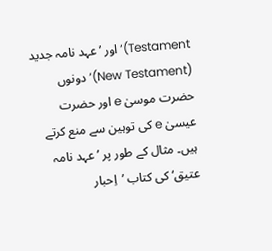Testament)‘ اور ’عہد نامہ جدید (New Testament)‘ دونوں حضرت موسیٰ e اور حضرت عیسیٰ e کی توہین سے منع کرتے ہیں۔ مثال کے طور پر ’عہد نامہ عتیق‘ کی کتاب ’اِحبار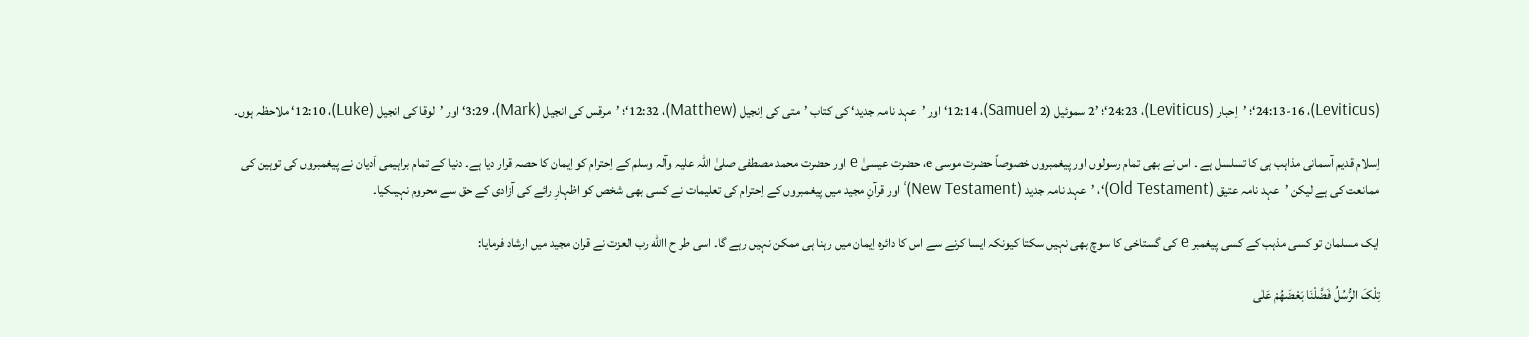(Leviticus)، 24:13-16‘؛ ’اِحبار (Leviticus)، 24:23‘؛ ’2 سموئیل (2 Samuel)، 12:14‘ اور ’عہد نامہ جدید‘ کی کتاب ’متی کی اِنجیل (Matthew)، 12:32‘؛ ’مرقس کی انجیل (Mark)، 3:29‘ اور ’لوقا کی انجیل (Luke)، 12:10‘ ملاحظہ ہوں۔

اِسلام قدیم آسمانی مذاہب ہی کا تسلسل ہے ۔ اس نے بھی تمام رسولوں اور پیغمبروں خصوصاً حضرت موسی e، حضرت عیسیٰ e اور حضرت محمد مصطفی صلیٰ اللہ علیہ وآلہ وسلم کے اِحترام کو اِیمان کا حصہ قرار دیا ہے۔ دنیا کے تمام براہیمی اَدیان نے پیغمبروں کی توہین کی ممانعت کی ہے لیکن ’عہد نامہ عتیق (Old Testament)‘، ’عہد نامہ جدید (New Testament)‘ اور قرآنِ مجید میں پیغمبروں کے اِحترام کی تعلیمات نے کسی بھی شخص کو اظہارِ رائے کی آزادی کے حق سے محروم نہیںکیا۔

ایک مسلمان تو کسی مذہب کے کسی پیغمبر e کی گستاخی کا سوچ بھی نہیں سکتا کیونکہ ایسا کرنے سے اس کا دائرہ اِیمان میں رہنا ہی ممکن نہیں رہے گا۔ اسی طر ح االله رب العزت نے قران مجید میں ارشاد فرمایا:

تِلْکَ الرُّسُلُ فَضَّلْنَا بَعْضَهُمْ عَلٰی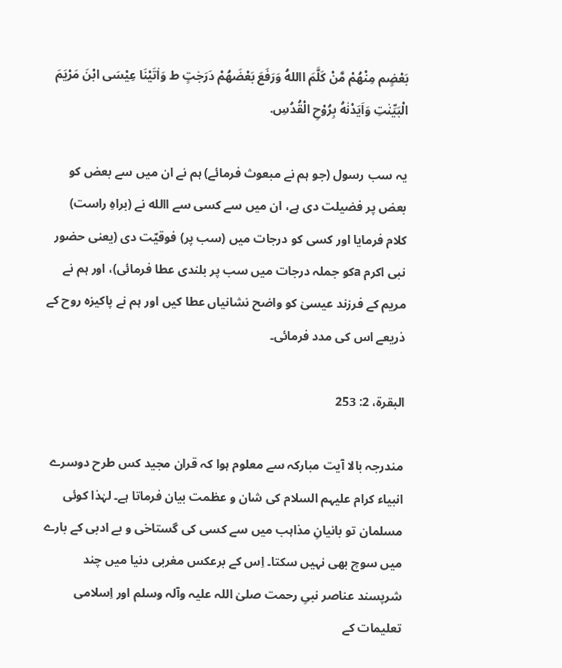بَعْضٍم مِنْهُمْ مَّنْ کَلَّمَ االلهُ وَرَفَعَ بَعْضَهُمْ دَرَجٰتٍ ط وَاٰتَيْنَا عِيْسَی ابْنَ مَرْيَمَ الْبَيِّنٰتِ وَاَيَدْنٰهُ بِرُوْحِ الْقُدُسِ.

یہ سب رسول (جو ہم نے مبعوث فرمائے) ہم نے ان میں سے بعض کو بعض پر فضیلت دی ہے، ان میں سے کسی سے االله نے (براہِ راست) کلام فرمایا اور کسی کو درجات میں (سب پر) فوقیّت دی (یعنی حضور نبی اکرم aکو جملہ درجات میں سب پر بلندی عطا فرمائی)، اور ہم نے مریم کے فرزند عیسیٰ کو واضح نشانیاں عطا کیں اور ہم نے پاکیزہ روح کے ذریعے اس کی مدد فرمائی۔

البقرة، 2: 253

مندرجہ بالا آیت مبارکہ سے معلوم ہوا کہ قران مجید کس طرح دوسرے انبیاء کرام علیہم السلام کی شان و عظمت بیان فرماتا ہے۔ لہٰذا کوئی مسلمان تو بانیانِ مذاہب میں سے کسی کی گستاخی و بے ادبی کے بارے میں سوچ بھی نہیں سکتا۔ اِس کے برعکس مغربی دنیا میں چند شرپسند عناصر نبیِ رحمت صلیٰ اللہ علیہ وآلہ وسلم اور اِسلامی تعلیمات کے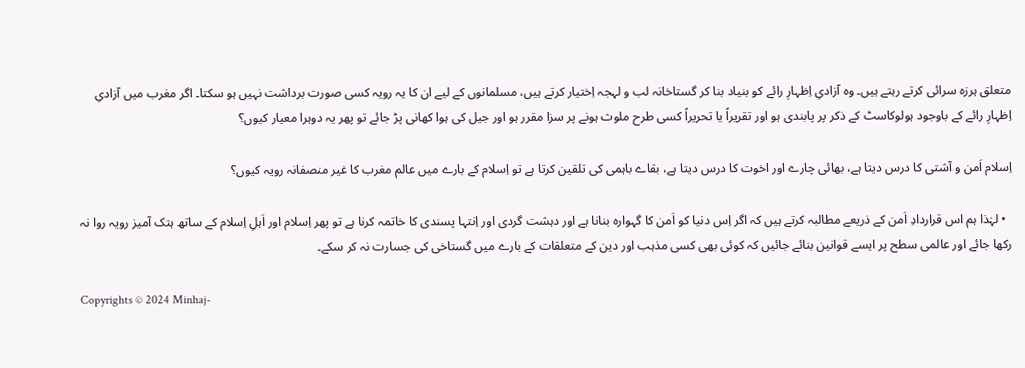متعلق ہرزہ سرائی کرتے رہتے ہیں۔ وہ آزادیِ اِظہارِ رائے کو بنیاد بنا کر گستاخانہ لب و لہجہ اِختیار کرتے ہیں، مسلمانوں کے لیے ان کا یہ رویہ کسی صورت برداشت نہیں ہو سکتا۔ اگر مغرب میں آزادیِ اِظہارِ رائے کے باوجود ہولوکاسٹ کے ذکر پر پابندی ہو اور تقریراً یا تحریراً کسی طرح ملوث ہونے پر سزا مقرر ہو اور جیل کی ہوا کھانی پڑ جائے تو پھر یہ دوہرا معیار کیوں؟

اِسلام اَمن و آشتی کا درس دیتا ہے، بھائی چارے اور اخوت کا درس دیتا ہے، بقاے باہمی کی تلقین کرتا ہے تو اِسلام کے بارے میں عالم مغرب کا غیر منصفانہ رویہ کیوں؟

  • لہٰذا ہم اس قراردادِ اَمن کے ذریعے مطالبہ کرتے ہیں کہ اگر اِس دنیا کو اَمن کا گہوارہ بنانا ہے اور دہشت گردی اور اِنتہا پسندی کا خاتمہ کرنا ہے تو پھر اِسلام اور اَہلِ اِسلام کے ساتھ ہتک آمیز رویہ روا نہ رکھا جائے اور عالمی سطح پر ایسے قوانین بنائے جائیں کہ کوئی بھی کسی مذہب اور دین کے متعلقات کے بارے میں گستاخی کی جسارت نہ کر سکے۔

Copyrights © 2024 Minhaj-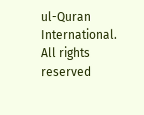ul-Quran International. All rights reserved